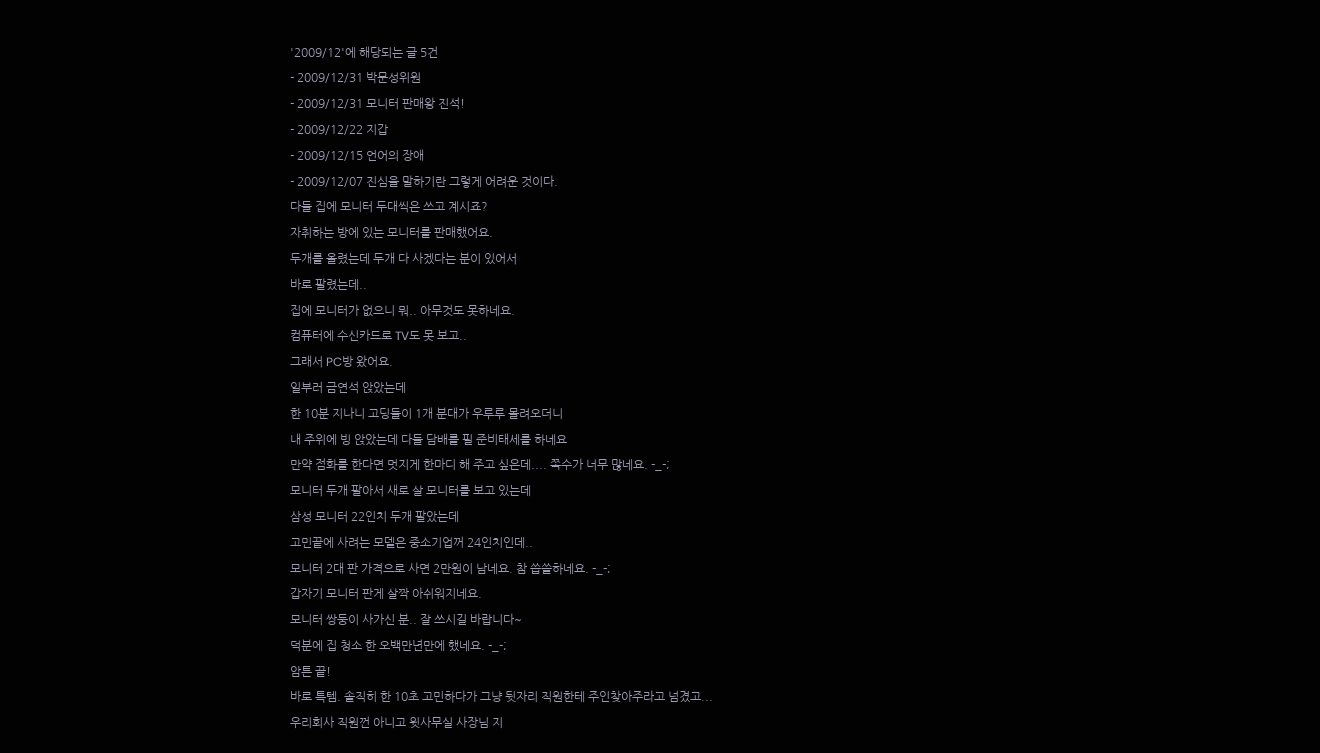'2009/12'에 해당되는 글 5건
- 2009/12/31 박문성위원
- 2009/12/31 모니터 판매왕 진석!
- 2009/12/22 지갑
- 2009/12/15 언어의 장애
- 2009/12/07 진심을 말하기란 그렇게 어려운 것이다.
다들 집에 모니터 두대씩은 쓰고 계시죠?
자취하는 방에 있는 모니터를 판매했어요.
두개를 올렸는데 두개 다 사겠다는 분이 있어서
바로 팔렸는데..
집에 모니터가 없으니 뭐.. 아무것도 못하네요.
컴퓨터에 수신카드로 TV도 못 보고..
그래서 PC방 왔어요.
일부러 금연석 앉았는데
한 10분 지나니 고딩들이 1개 분대가 우루루 몰려오더니
내 주위에 빙 앉았는데 다들 담배를 필 준비태세를 하네요
만약 점화를 한다면 멋지게 한마디 해 주고 싶은데.... 쪽수가 너무 많네요. -_-;
모니터 두개 팔아서 새로 살 모니터를 보고 있는데
삼성 모니터 22인치 두개 팔았는데
고민끝에 사려는 모델은 중소기업꺼 24인치인데..
모니터 2대 판 가격으로 사면 2만원이 남네요. 참 씁쓸하네요. -_-;
갑자기 모니터 판게 살짝 아쉬워지네요.
모니터 쌍둥이 사가신 분.. 잘 쓰시길 바랍니다~
덕분에 집 청소 한 오백만년만에 했네요. -_-;
암튼 끝!
바로 특템. 솔직히 한 10초 고민하다가 그냥 뒷자리 직원한테 주인찾아주라고 넘겼고...
우리회사 직원껀 아니고 윗사무실 사장님 지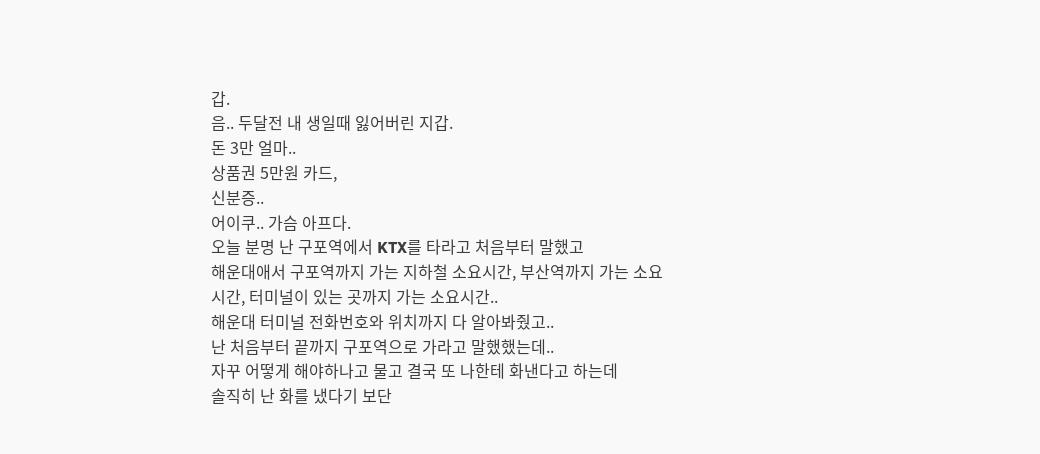갑.
음.. 두달전 내 생일때 잃어버린 지갑.
돈 3만 얼마..
상품권 5만원 카드,
신분증..
어이쿠.. 가슴 아프다.
오늘 분명 난 구포역에서 KTX를 타라고 처음부터 말했고
해운대애서 구포역까지 가는 지하철 소요시간, 부산역까지 가는 소요시간, 터미널이 있는 곳까지 가는 소요시간..
해운대 터미널 전화번호와 위치까지 다 알아봐줬고..
난 처음부터 끝까지 구포역으로 가라고 말했했는데..
자꾸 어떻게 해야하나고 물고 결국 또 나한테 화낸다고 하는데
솔직히 난 화를 냈다기 보단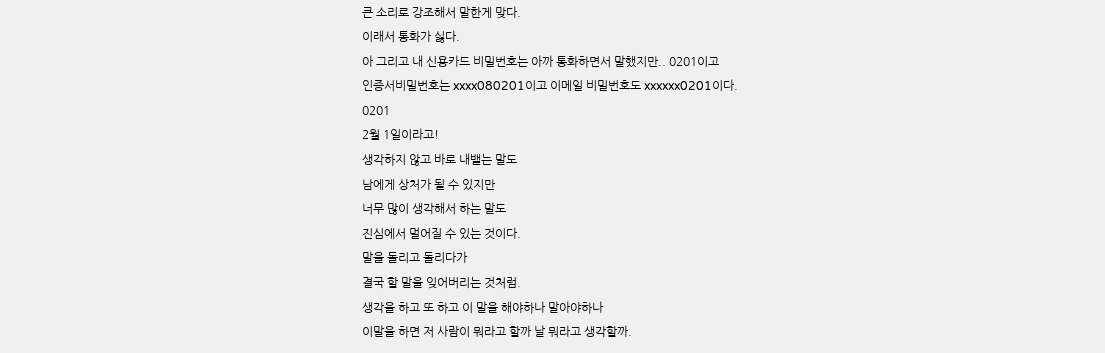큰 소리로 강조해서 말한게 맞다.
이래서 통화가 싫다.
아 그리고 내 신용카드 비밀번호는 아까 통화하면서 말했지만.. 0201이고
인증서비밀번호는 xxxx080201이고 이메일 비밀번호도 xxxxxx0201이다.
0201
2월 1일이라고!
생각하지 않고 바로 내뱉는 말도
남에게 상처가 될 수 있지만
너무 많이 생각해서 하는 말도
진심에서 멀어질 수 있는 것이다.
말을 돌리고 돌리다가
결국 할 말을 잊어버리는 것처럼.
생각을 하고 또 하고 이 말을 해야하나 말아야하나
이말을 하면 저 사람이 뭐라고 할까 날 뭐라고 생각할까.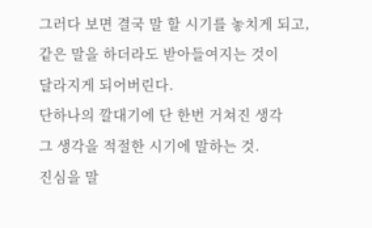그러다 보면 결국 말 할 시기를 놓치게 되고,
같은 말을 하더라도 받아들여지는 것이
달라지게 되어버린다.
단하나의 깔대기에 단 한번 거쳐진 생각
그 생각을 적절한 시기에 말하는 것.
진심을 말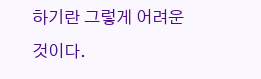하기란 그렇게 어려운 것이다.